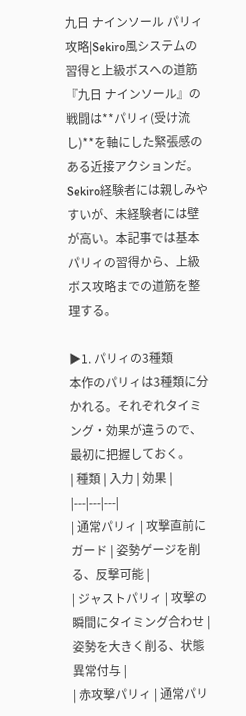九日 ナインソール パリィ攻略|Sekiro風システムの習得と上級ボスへの道筋
『九日 ナインソール』の戦闘は**パリィ(受け流し)**を軸にした緊張感のある近接アクションだ。Sekiro経験者には親しみやすいが、未経験者には壁が高い。本記事では基本パリィの習得から、上級ボス攻略までの道筋を整理する。

▶1. パリィの3種類
本作のパリィは3種類に分かれる。それぞれタイミング・効果が違うので、最初に把握しておく。
| 種類 | 入力 | 効果 |
|---|---|---|
| 通常パリィ | 攻撃直前にガード | 姿勢ゲージを削る、反撃可能 |
| ジャストパリィ | 攻撃の瞬間にタイミング合わせ | 姿勢を大きく削る、状態異常付与 |
| 赤攻撃パリィ | 通常パリ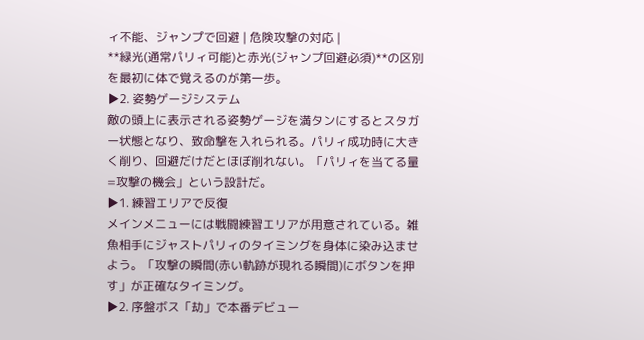ィ不能、ジャンプで回避 | 危険攻撃の対応 |
**緑光(通常パリィ可能)と赤光(ジャンプ回避必須)**の区別を最初に体で覚えるのが第一歩。
▶2. 姿勢ゲージシステム
敵の頭上に表示される姿勢ゲージを満タンにするとスタガー状態となり、致命撃を入れられる。パリィ成功時に大きく削り、回避だけだとほぼ削れない。「パリィを当てる量=攻撃の機会」という設計だ。
▶1. 練習エリアで反復
メインメニューには戦闘練習エリアが用意されている。雑魚相手にジャストパリィのタイミングを身体に染み込ませよう。「攻撃の瞬間(赤い軌跡が現れる瞬間)にボタンを押す」が正確なタイミング。
▶2. 序盤ボス「劫」で本番デビュー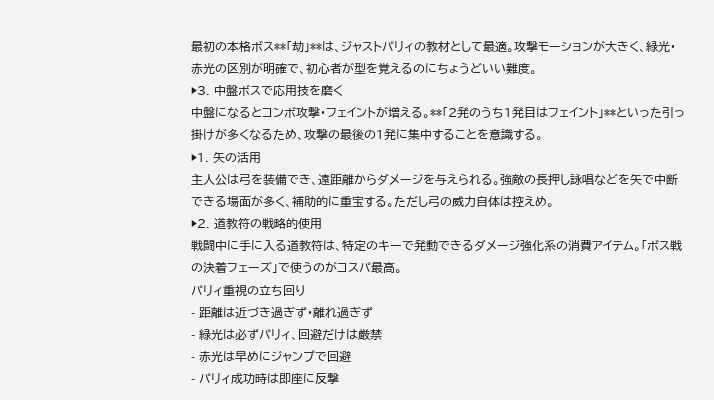最初の本格ボス**「劫」**は、ジャストパリィの教材として最適。攻撃モーションが大きく、緑光・赤光の区別が明確で、初心者が型を覚えるのにちょうどいい難度。
▶3. 中盤ボスで応用技を磨く
中盤になるとコンボ攻撃・フェイントが増える。**「2発のうち1発目はフェイント」**といった引っ掛けが多くなるため、攻撃の最後の1発に集中することを意識する。
▶1. 矢の活用
主人公は弓を装備でき、遠距離からダメージを与えられる。強敵の長押し詠唱などを矢で中断できる場面が多く、補助的に重宝する。ただし弓の威力自体は控えめ。
▶2. 道教符の戦略的使用
戦闘中に手に入る道教符は、特定のキーで発動できるダメージ強化系の消費アイテム。「ボス戦の決着フェーズ」で使うのがコスパ最高。
パリィ重視の立ち回り
- 距離は近づき過ぎず・離れ過ぎず
- 緑光は必ずパリィ、回避だけは厳禁
- 赤光は早めにジャンプで回避
- パリィ成功時は即座に反撃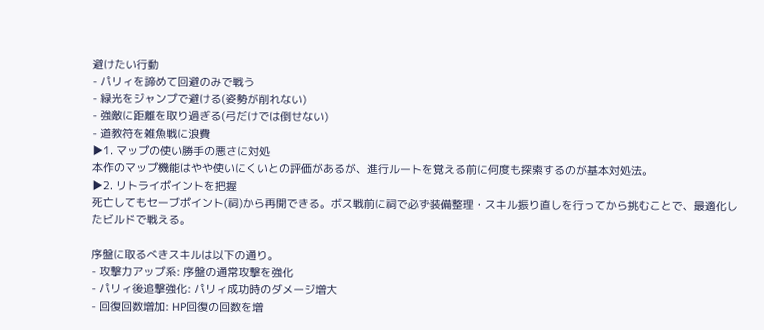避けたい行動
- パリィを諦めて回避のみで戦う
- 緑光をジャンプで避ける(姿勢が削れない)
- 強敵に距離を取り過ぎる(弓だけでは倒せない)
- 道教符を雑魚戦に浪費
▶1. マップの使い勝手の悪さに対処
本作のマップ機能はやや使いにくいとの評価があるが、進行ルートを覚える前に何度も探索するのが基本対処法。
▶2. リトライポイントを把握
死亡してもセーブポイント(祠)から再開できる。ボス戦前に祠で必ず装備整理・スキル振り直しを行ってから挑むことで、最適化したビルドで戦える。

序盤に取るべきスキルは以下の通り。
- 攻撃力アップ系: 序盤の通常攻撃を強化
- パリィ後追撃強化: パリィ成功時のダメージ増大
- 回復回数増加: HP回復の回数を増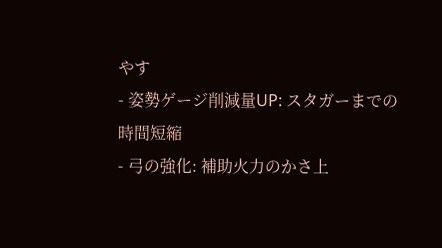やす
- 姿勢ゲージ削減量UP: スタガーまでの時間短縮
- 弓の強化: 補助火力のかさ上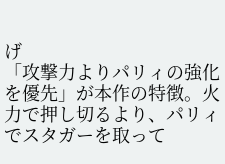げ
「攻撃力よりパリィの強化を優先」が本作の特徴。火力で押し切るより、パリィでスタガーを取って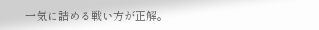一気に詰める戦い方が正解。